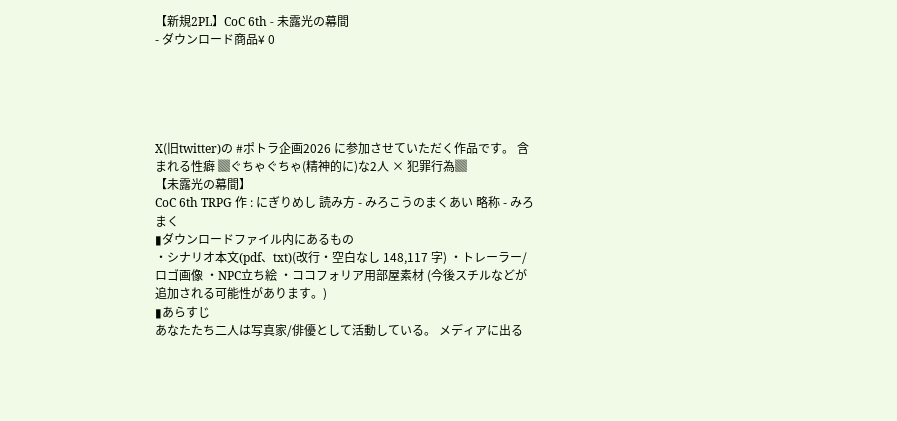【新規2PL】CoC 6th - 未露光の幕間
- ダウンロード商品¥ 0





X(旧twitter)の #ポトラ企画2026 に参加させていただく作品です。 含まれる性癖 ▓ぐちゃぐちゃ(精神的に)な2人 × 犯罪行為▓
【未露光の幕間】
CoC 6th TRPG 作 : にぎりめし 読み方 - みろこうのまくあい 略称 - みろまく
▮ダウンロードファイル内にあるもの
・シナリオ本文(pdf、txt)(改行・空白なし 148,117 字) ・トレーラー/ロゴ画像 ・NPC立ち絵 ・ココフォリア用部屋素材 (今後スチルなどが追加される可能性があります。)
▮あらすじ
あなたたち二人は写真家/俳優として活動している。 メディアに出る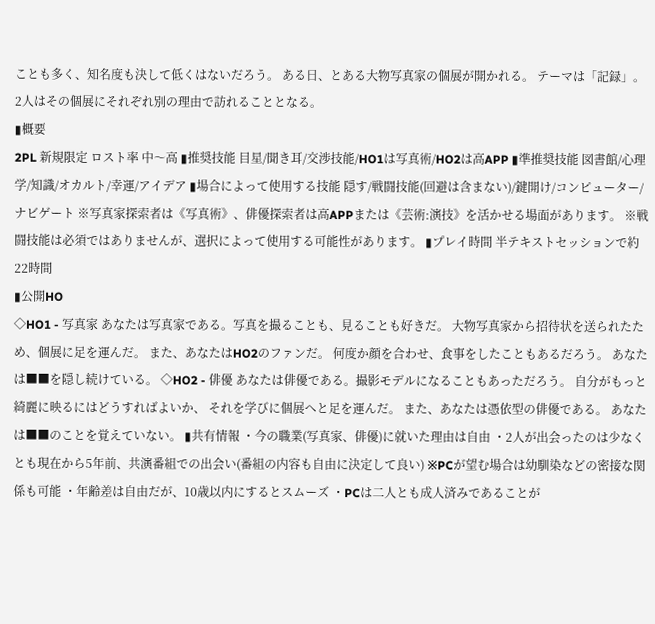ことも多く、知名度も決して低くはないだろう。 ある日、とある大物写真家の個展が開かれる。 テーマは「記録」。 2人はその個展にそれぞれ別の理由で訪れることとなる。
▮概要
2PL 新規限定 ロスト率 中〜高 ▮推奨技能 目星/聞き耳/交渉技能/HO1は写真術/HO2は高APP ▮準推奨技能 図書館/心理学/知識/オカルト/幸運/アイデア ▮場合によって使用する技能 隠す/戦闘技能(回避は含まない)/鍵開け/コンピューター/ナビゲート ※写真家探索者は《写真術》、俳優探索者は高APPまたは《芸術:演技》を活かせる場面があります。 ※戦闘技能は必須ではありませんが、選択によって使用する可能性があります。 ▮プレイ時間 半テキストセッションで約22時間
▮公開HO
◇HO1 - 写真家 あなたは写真家である。写真を撮ることも、見ることも好きだ。 大物写真家から招待状を送られたため、個展に足を運んだ。 また、あなたはHO2のファンだ。 何度か顔を合わせ、食事をしたこともあるだろう。 あなたは■■を隠し続けている。 ◇HO2 - 俳優 あなたは俳優である。撮影モデルになることもあっただろう。 自分がもっと綺麗に映るにはどうすればよいか、 それを学びに個展へと足を運んだ。 また、あなたは憑依型の俳優である。 あなたは■■のことを覚えていない。 ▮共有情報 ・今の職業(写真家、俳優)に就いた理由は自由 ・2人が出会ったのは少なくとも現在から5年前、共演番組での出会い(番組の内容も自由に決定して良い) ※PCが望む場合は幼馴染などの密接な関係も可能 ・年齢差は自由だが、10歳以内にするとスムーズ ・PCは二人とも成人済みであることが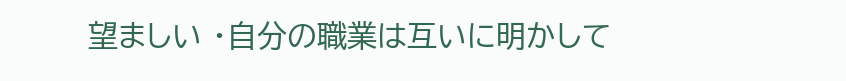望ましい ・自分の職業は互いに明かして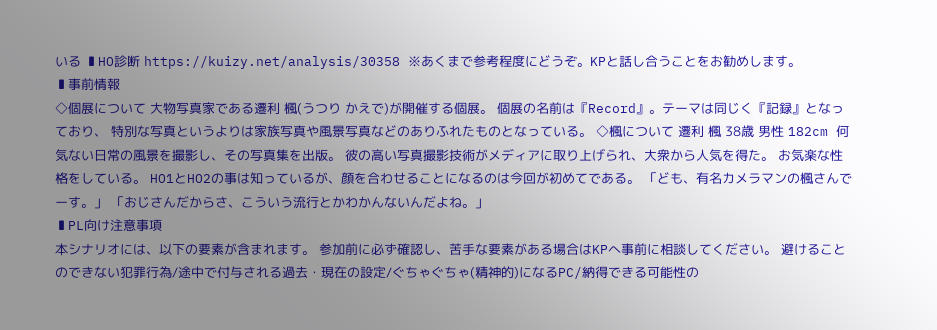いる ▮HO診断 https://kuizy.net/analysis/30358 ※あくまで参考程度にどうぞ。KPと話し合うことをお勧めします。
▮事前情報
◇個展について 大物写真家である遷利 楓(うつり かえで)が開催する個展。 個展の名前は『Record』。テーマは同じく『記録』となっており、 特別な写真というよりは家族写真や風景写真などのありふれたものとなっている。 ◇楓について 遷利 楓 38歳 男性 182cm 何気ない日常の風景を撮影し、その写真集を出版。 彼の高い写真撮影技術がメディアに取り上げられ、大衆から人気を得た。 お気楽な性格をしている。 HO1とHO2の事は知っているが、顔を合わせることになるのは今回が初めてである。 「ども、有名カメラマンの楓さんでーす。」 「おじさんだからさ、こういう流行とかわかんないんだよね。」
▮PL向け注意事項
本シナリオには、以下の要素が含まれます。 参加前に必ず確認し、苦手な要素がある場合はKPへ事前に相談してください。 避けることのできない犯罪行為/途中で付与される過去・現在の設定/ぐちゃぐちゃ(精神的)になるPC/納得できる可能性の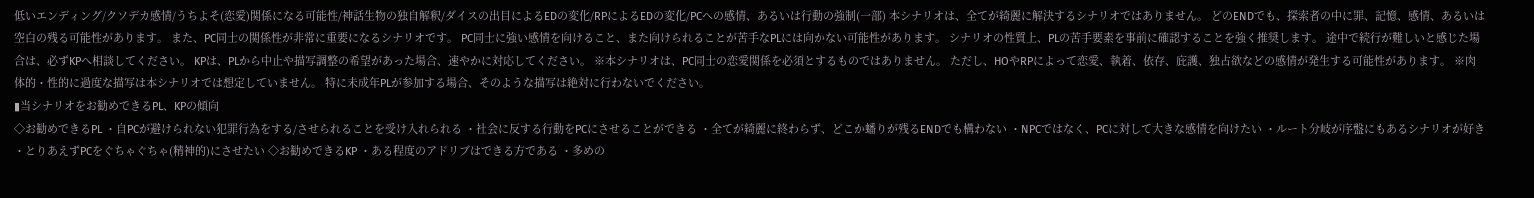低いエンディング/クソデカ感情/うちよそ(恋愛)関係になる可能性/神話生物の独自解釈/ダイスの出目によるEDの変化/RPによるEDの変化/PCへの感情、あるいは行動の強制(一部) 本シナリオは、全てが綺麗に解決するシナリオではありません。 どのENDでも、探索者の中に罪、記憶、感情、あるいは空白の残る可能性があります。 また、PC同士の関係性が非常に重要になるシナリオです。 PC同士に強い感情を向けること、また向けられることが苦手なPLには向かない可能性があります。 シナリオの性質上、PLの苦手要素を事前に確認することを強く推奨します。 途中で続行が難しいと感じた場合は、必ずKPへ相談してください。 KPは、PLから中止や描写調整の希望があった場合、速やかに対応してください。 ※本シナリオは、PC同士の恋愛関係を必須とするものではありません。 ただし、HOやRPによって恋愛、執着、依存、庇護、独占欲などの感情が発生する可能性があります。 ※肉体的・性的に過度な描写は本シナリオでは想定していません。 特に未成年PLが参加する場合、そのような描写は絶対に行わないでください。
▮当シナリオをお勧めできるPL、KPの傾向
◇お勧めできるPL ・自PCが避けられない犯罪行為をする/させられることを受け入れられる ・社会に反する行動をPCにさせることができる ・全てが綺麗に終わらず、どこか蟠りが残るENDでも構わない ・NPCではなく、PCに対して大きな感情を向けたい ・ルート分岐が序盤にもあるシナリオが好き ・とりあえずPCをぐちゃぐちゃ(精神的)にさせたい ◇お勧めできるKP ・ある程度のアドリブはできる方である ・多めの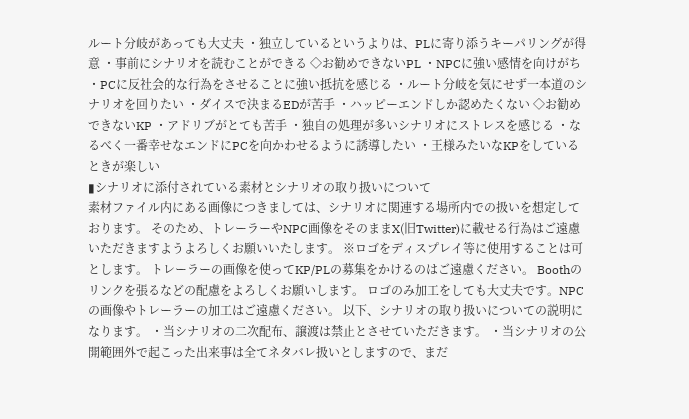ルート分岐があっても大丈夫 ・独立しているというよりは、PLに寄り添うキーパリングが得意 ・事前にシナリオを読むことができる ◇お勧めできないPL ・NPCに強い感情を向けがち ・PCに反社会的な行為をさせることに強い抵抗を感じる ・ルート分岐を気にせず一本道のシナリオを回りたい ・ダイスで決まるEDが苦手 ・ハッピーエンドしか認めたくない ◇お勧めできないKP ・アドリブがとても苦手 ・独自の処理が多いシナリオにストレスを感じる ・なるべく一番幸せなエンドにPCを向かわせるように誘導したい ・王様みたいなKPをしているときが楽しい
▮シナリオに添付されている素材とシナリオの取り扱いについて
素材ファイル内にある画像につきましては、シナリオに関連する場所内での扱いを想定しております。 そのため、トレーラーやNPC画像をそのままX(旧Twitter)に載せる行為はご遠慮いただきますようよろしくお願いいたします。 ※ロゴをディスプレイ等に使用することは可とします。 トレーラーの画像を使ってKP/PLの募集をかけるのはご遠慮ください。 Boothのリンクを張るなどの配慮をよろしくお願いします。 ロゴのみ加工をしても大丈夫です。NPCの画像やトレーラーの加工はご遠慮ください。 以下、シナリオの取り扱いについての説明になります。 ・当シナリオの二次配布、譲渡は禁止とさせていただきます。 ・当シナリオの公開範囲外で起こった出来事は全てネタバレ扱いとしますので、まだ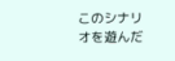このシナリオを遊んだ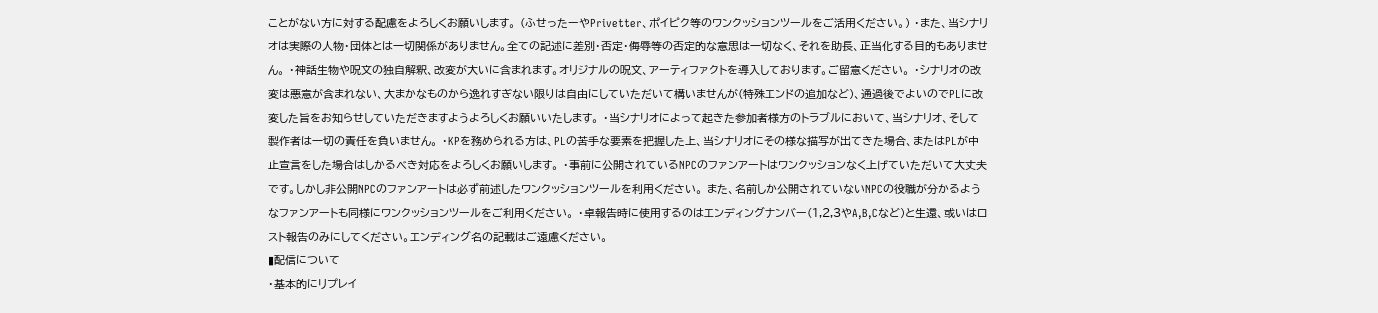ことがない方に対する配慮をよろしくお願いします。 (ふせったーやPrivetter、ポイピク等のワンクッションツールをご活用ください。) ・また、当シナリオは実際の人物・団体とは一切関係がありません。全ての記述に差別・否定・侮辱等の否定的な意思は一切なく、それを助長、正当化する目的もありません。 ・神話生物や呪文の独自解釈、改変が大いに含まれます。オリジナルの呪文、アーティファクトを導入しております。ご留意ください。 ・シナリオの改変は悪意が含まれない、大まかなものから逸れすぎない限りは自由にしていただいて構いませんが(特殊エンドの追加など)、通過後でよいのでPLに改変した旨をお知らせしていただきますようよろしくお願いいたします。 ・当シナリオによって起きた参加者様方のトラブルにおいて、当シナリオ、そして製作者は一切の責任を負いません。 ・KPを務められる方は、PLの苦手な要素を把握した上、当シナリオにその様な描写が出てきた場合、またはPLが中止宣言をした場合はしかるべき対応をよろしくお願いします。 ・事前に公開されているNPCのファンアートはワンクッションなく上げていただいて大丈夫です。しかし非公開NPCのファンアートは必ず前述したワンクッションツールを利用ください。 また、名前しか公開されていないNPCの役職が分かるようなファンアートも同様にワンクッションツールをご利用ください。 ・卓報告時に使用するのはエンディングナンバー(1,2,3やA,B,Cなど)と生還、或いはロスト報告のみにしてください。エンディング名の記載はご遠慮ください。
▮配信について
・基本的にリプレイ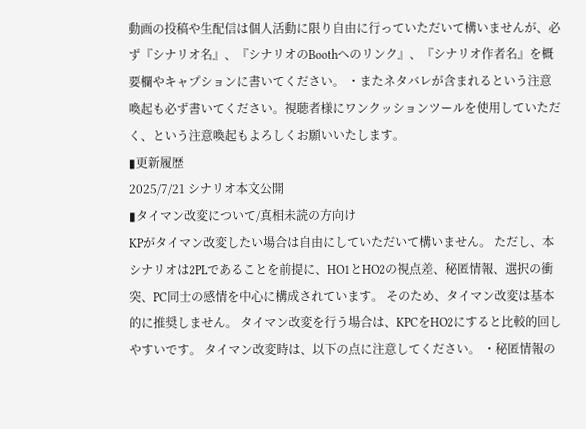動画の投稿や生配信は個人活動に限り自由に行っていただいて構いませんが、必ず『シナリオ名』、『シナリオのBoothへのリンク』、『シナリオ作者名』を概要欄やキャプションに書いてください。 ・またネタバレが含まれるという注意喚起も必ず書いてください。視聴者様にワンクッションツールを使用していただく、という注意喚起もよろしくお願いいたします。
▮更新履歴
2025/7/21 シナリオ本文公開
▮タイマン改変について/真相未読の方向け
KPがタイマン改変したい場合は自由にしていただいて構いません。 ただし、本シナリオは2PLであることを前提に、HO1とHO2の視点差、秘匿情報、選択の衝突、PC同士の感情を中心に構成されています。 そのため、タイマン改変は基本的に推奨しません。 タイマン改変を行う場合は、KPCをHO2にすると比較的回しやすいです。 タイマン改変時は、以下の点に注意してください。 ・秘匿情報の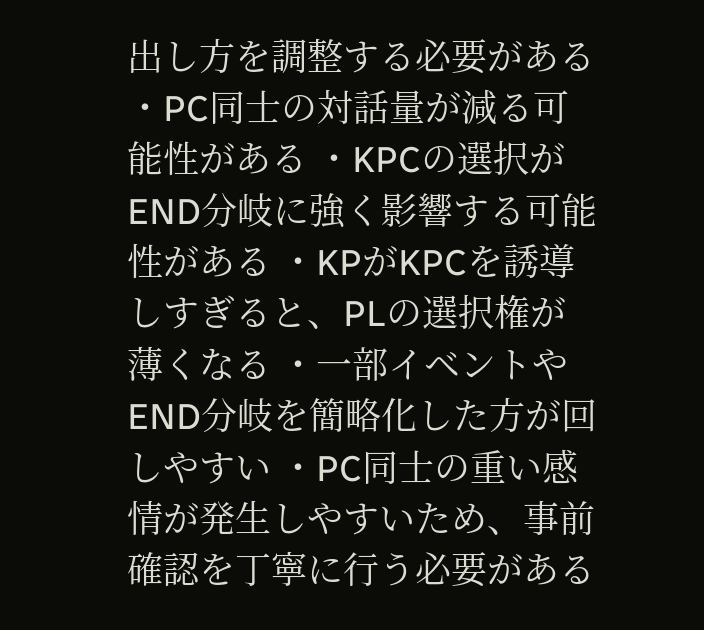出し方を調整する必要がある ・PC同士の対話量が減る可能性がある ・KPCの選択がEND分岐に強く影響する可能性がある ・KPがKPCを誘導しすぎると、PLの選択権が薄くなる ・一部イベントやEND分岐を簡略化した方が回しやすい ・PC同士の重い感情が発生しやすいため、事前確認を丁寧に行う必要がある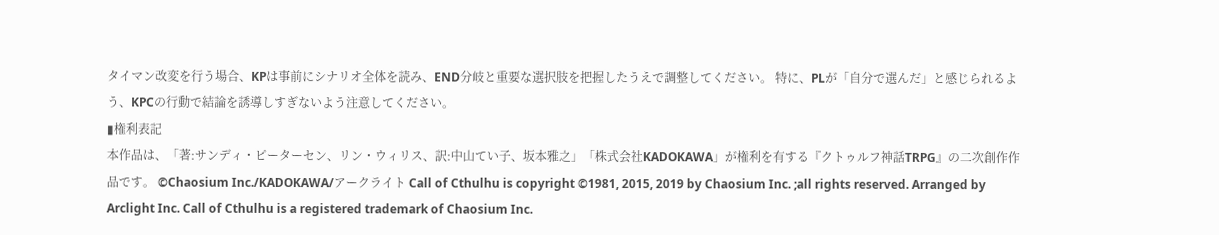タイマン改変を行う場合、KPは事前にシナリオ全体を読み、END分岐と重要な選択肢を把握したうえで調整してください。 特に、PLが「自分で選んだ」と感じられるよう、KPCの行動で結論を誘導しすぎないよう注意してください。
▮権利表記
本作品は、「著:サンディ・ピーターセン、リン・ウィリス、訳:中山てい子、坂本雅之」「株式会社KADOKAWA」が権利を有する『クトゥルフ神話TRPG』の二次創作作品です。 ©Chaosium Inc./KADOKAWA/アークライト Call of Cthulhu is copyright ©1981, 2015, 2019 by Chaosium Inc. ;all rights reserved. Arranged by Arclight Inc. Call of Cthulhu is a registered trademark of Chaosium Inc.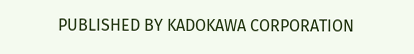PUBLISHED BY KADOKAWA CORPORATION